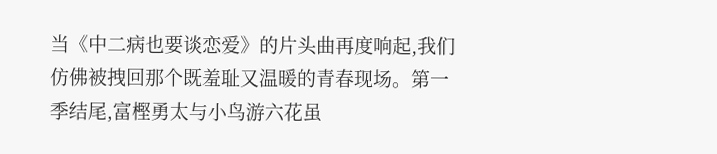当《中二病也要谈恋爱》的片头曲再度响起,我们仿佛被拽回那个既羞耻又温暖的青春现场。第一季结尾,富樫勇太与小鸟游六花虽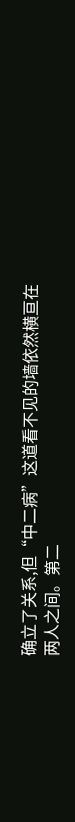确立了关系,但“中二病”这道看不见的墙依然横亘在两人之间。第二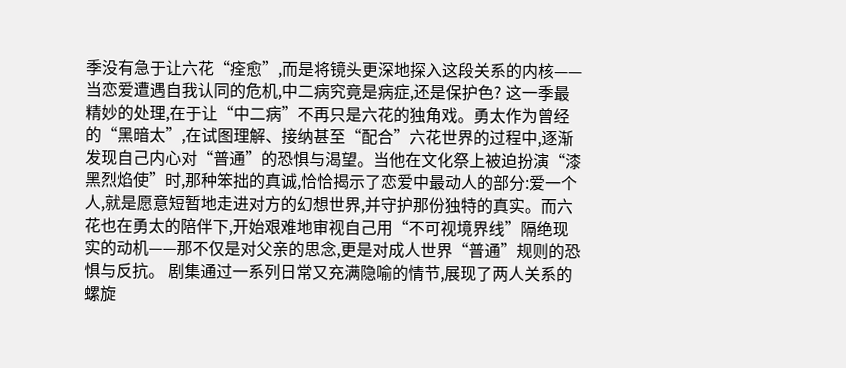季没有急于让六花“痊愈”,而是将镜头更深地探入这段关系的内核——当恋爱遭遇自我认同的危机,中二病究竟是病症,还是保护色? 这一季最精妙的处理,在于让“中二病”不再只是六花的独角戏。勇太作为曾经的“黑暗太”,在试图理解、接纳甚至“配合”六花世界的过程中,逐渐发现自己内心对“普通”的恐惧与渴望。当他在文化祭上被迫扮演“漆黑烈焰使”时,那种笨拙的真诚,恰恰揭示了恋爱中最动人的部分:爱一个人,就是愿意短暂地走进对方的幻想世界,并守护那份独特的真实。而六花也在勇太的陪伴下,开始艰难地审视自己用“不可视境界线”隔绝现实的动机——那不仅是对父亲的思念,更是对成人世界“普通”规则的恐惧与反抗。 剧集通过一系列日常又充满隐喻的情节,展现了两人关系的螺旋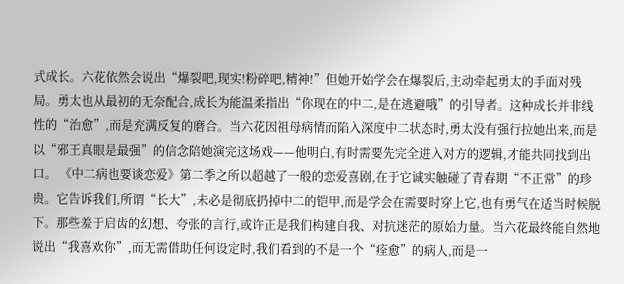式成长。六花依然会说出“爆裂吧,现实!粉碎吧,精神!”但她开始学会在爆裂后,主动牵起勇太的手面对残局。勇太也从最初的无奈配合,成长为能温柔指出“你现在的中二,是在逃避哦”的引导者。这种成长并非线性的“治愈”,而是充满反复的磨合。当六花因祖母病情而陷入深度中二状态时,勇太没有强行拉她出来,而是以“邪王真眼是最强”的信念陪她演完这场戏——他明白,有时需要先完全进入对方的逻辑,才能共同找到出口。 《中二病也要谈恋爱》第二季之所以超越了一般的恋爱喜剧,在于它诚实触碰了青春期“不正常”的珍贵。它告诉我们,所谓“长大”,未必是彻底扔掉中二的铠甲,而是学会在需要时穿上它,也有勇气在适当时候脱下。那些羞于启齿的幻想、夸张的言行,或许正是我们构建自我、对抗迷茫的原始力量。当六花最终能自然地说出“我喜欢你”,而无需借助任何设定时,我们看到的不是一个“痊愈”的病人,而是一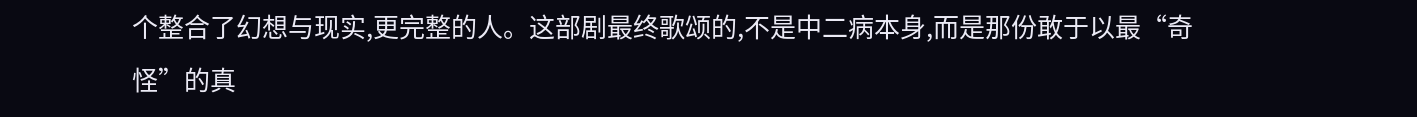个整合了幻想与现实,更完整的人。这部剧最终歌颂的,不是中二病本身,而是那份敢于以最“奇怪”的真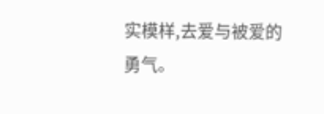实模样,去爱与被爱的勇气。